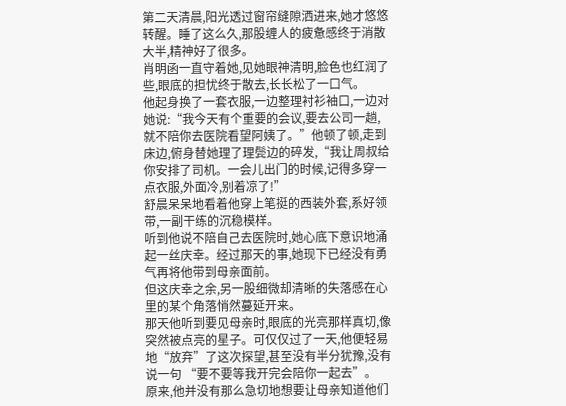第二天清晨,阳光透过窗帘缝隙洒进来,她才悠悠转醒。睡了这么久,那股缠人的疲惫感终于消散大半,精神好了很多。
肖明函一直守着她,见她眼神清明,脸色也红润了些,眼底的担忧终于散去,长长松了一口气。
他起身换了一套衣服,一边整理衬衫袖口,一边对她说:“我今天有个重要的会议,要去公司一趟,就不陪你去医院看望阿姨了。”他顿了顿,走到床边,俯身替她理了理鬓边的碎发,“我让周叔给你安排了司机。一会儿出门的时候,记得多穿一点衣服,外面冷,别着凉了!”
舒晨呆呆地看着他穿上笔挺的西装外套,系好领带,一副干练的沉稳模样。
听到他说不陪自己去医院时,她心底下意识地涌起一丝庆幸。经过那天的事,她现下已经没有勇气再将他带到母亲面前。
但这庆幸之余,另一股细微却清晰的失落感在心里的某个角落悄然蔓延开来。
那天他听到要见母亲时,眼底的光亮那样真切,像突然被点亮的星子。可仅仅过了一天,他便轻易地“放弃”了这次探望,甚至没有半分犹豫,没有说一句 “要不要等我开完会陪你一起去”。
原来,他并没有那么急切地想要让母亲知道他们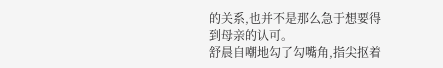的关系,也并不是那么急于想要得到母亲的认可。
舒晨自嘲地勾了勾嘴角,指尖抠着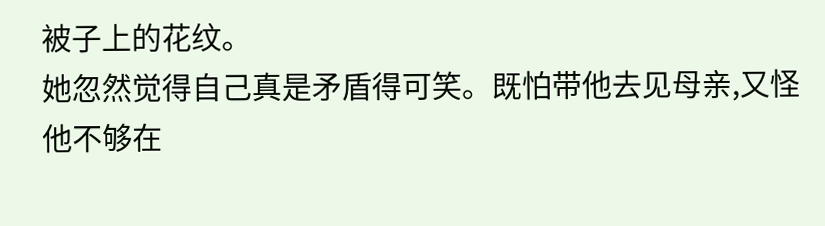被子上的花纹。
她忽然觉得自己真是矛盾得可笑。既怕带他去见母亲,又怪他不够在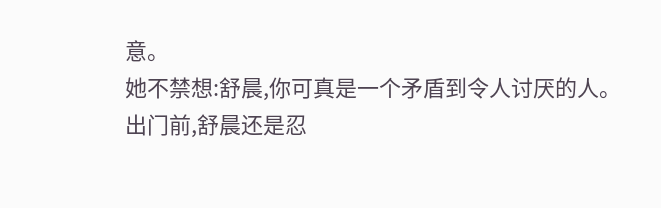意。
她不禁想:舒晨,你可真是一个矛盾到令人讨厌的人。
出门前,舒晨还是忍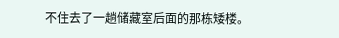不住去了一趟储藏室后面的那栋矮楼。